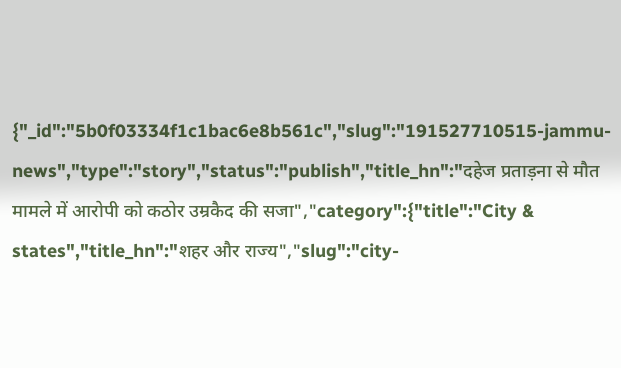{"_id":"5b0f03334f1c1bac6e8b561c","slug":"191527710515-jammu-news","type":"story","status":"publish","title_hn":"दहेज प्रताड़ना से मौत मामले में आरोपी को कठोर उम्रकैद की सजा","category":{"title":"City & states","title_hn":"शहर और राज्य","slug":"city-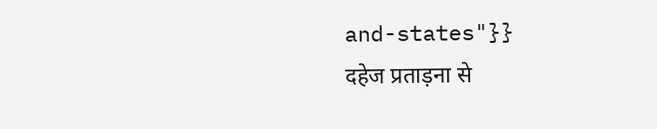and-states"}}
दहेज प्रताड़ना से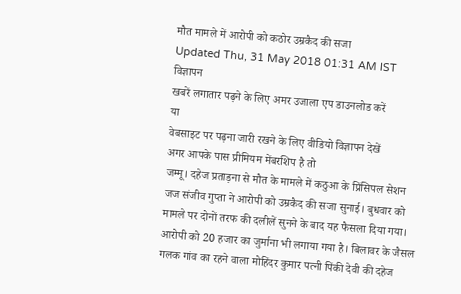मौत मामले में आरोपी को कठोर उम्रकैद की सजा
Updated Thu, 31 May 2018 01:31 AM IST
विज्ञापन
खबरें लगातार पढ़ने के लिए अमर उजाला एप डाउनलोड करें
या
वेबसाइट पर पढ़ना जारी रखने के लिए वीडियो विज्ञापन देखें
अगर आपके पास प्रीमियम मेंबरशिप है तो
जम्मू। दहेज प्रताड़ना से मौत के मामले में कठुआ के प्रिंसिपल सेशन जज संजीव गुप्ता ने आरोपी को उम्रकैद की सजा सुनाई। बुधवार को मामले पर दोनों तरफ की दलीलें सुनने के बाद यह फैसला दिया गया। आरोपी को 20 हजार का जुर्माना भी लगाया गया है। बिलावर के जैसल गलक गांव का रहने वाला मोहिंदर कुमार पत्नी पिंकी देवी की दहेज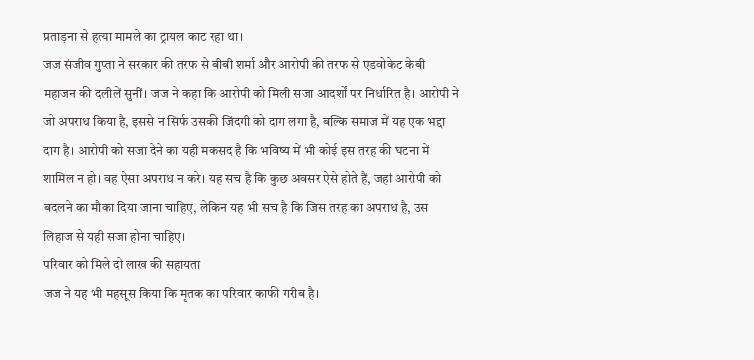प्रताड़ना से हत्या मामले का ट्रायल काट रहा था।
जज संजीव गुप्ता ने सरकार की तरफ से बीबी शर्मा और आरोपी की तरफ से एडवोकेट केबी महाजन की दलीलें सुनीं। जज ने कहा कि आरोपी को मिली सजा आदर्शों पर निर्धारित है। आरोपी ने जो अपराध किया है, इससे न सिर्फ उसकी जिंदगी को दाग लगा है, बल्कि समाज में यह एक भद्दा दाग है। आरोपी को सजा देने का यही मकसद है कि भविष्य में भी कोई इस तरह की घटना में शामिल न हो। वह ऐसा अपराध न करे। यह सच है कि कुछ अवसर ऐसे होते हैं, जहां आरोपी को बदलने का मौका दिया जाना चाहिए, लेकिन यह भी सच है कि जिस तरह का अपराध है, उस लिहाज से यही सजा होना चाहिए।
परिवार को मिले दो लाख की सहायता
जज ने यह भी महसूस किया कि मृतक का परिवार काफी गरीब है।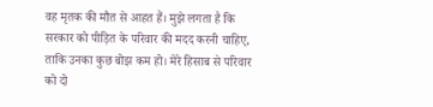वह मृतक की मौत से आहत हैं। मुझे लगता है कि सरकार को पीड़ित के परिवार की मदद करनी चाहिए, ताकि उनका कुछ बोझ कम हो। मेरे हिसाब से परिवार को दो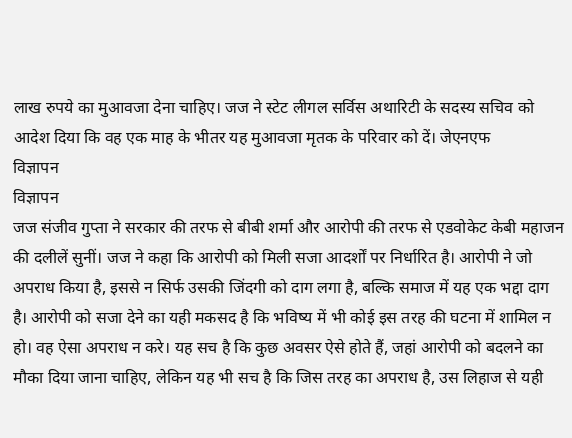लाख रुपये का मुआवजा देना चाहिए। जज ने स्टेट लीगल सर्विस अथारिटी के सदस्य सचिव को आदेश दिया कि वह एक माह के भीतर यह मुआवजा मृतक के परिवार को दें। जेएनएफ
विज्ञापन
विज्ञापन
जज संजीव गुप्ता ने सरकार की तरफ से बीबी शर्मा और आरोपी की तरफ से एडवोकेट केबी महाजन की दलीलें सुनीं। जज ने कहा कि आरोपी को मिली सजा आदर्शों पर निर्धारित है। आरोपी ने जो अपराध किया है, इससे न सिर्फ उसकी जिंदगी को दाग लगा है, बल्कि समाज में यह एक भद्दा दाग है। आरोपी को सजा देने का यही मकसद है कि भविष्य में भी कोई इस तरह की घटना में शामिल न हो। वह ऐसा अपराध न करे। यह सच है कि कुछ अवसर ऐसे होते हैं, जहां आरोपी को बदलने का मौका दिया जाना चाहिए, लेकिन यह भी सच है कि जिस तरह का अपराध है, उस लिहाज से यही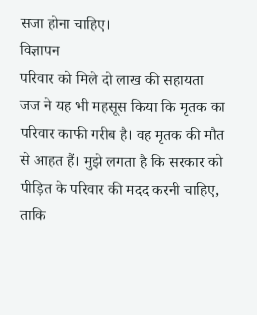सजा होना चाहिए।
विज्ञापन
परिवार को मिले दो लाख की सहायता
जज ने यह भी महसूस किया कि मृतक का परिवार काफी गरीब है। वह मृतक की मौत से आहत हैं। मुझे लगता है कि सरकार को पीड़ित के परिवार की मदद करनी चाहिए, ताकि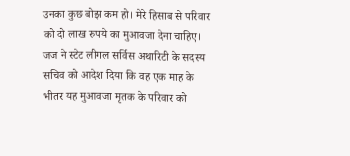उनका कुछ बोझ कम हो। मेरे हिसाब से परिवार को दो लाख रुपये का मुआवजा देना चाहिए। जज ने स्टेट लीगल सर्विस अथारिटी के सदस्य सचिव को आदेश दिया कि वह एक माह के भीतर यह मुआवजा मृतक के परिवार को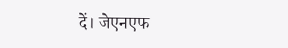दें। जेएनएफ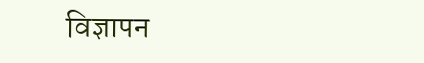विज्ञापन